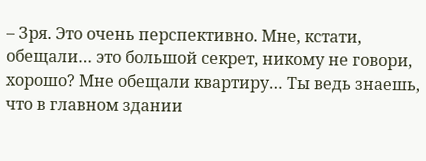– Зря. Это очень перспективно. Мне, кстати, обещали… это большой секрет, никому не говори, хорошо? Мне обещали квартиру… Ты ведь знаешь, что в главном здании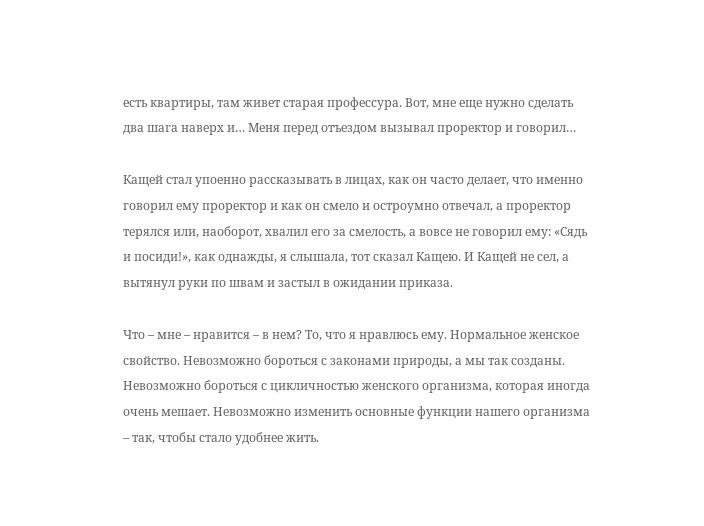есть квартиры, там живет старая профессура. Вот, мне еще нужно сделать два шага наверх и… Меня перед отъездом вызывал проректор и говорил…

Кащей стал упоенно рассказывать в лицах, как он часто делает, что именно говорил ему проректор и как он смело и остроумно отвечал, а проректор терялся или, наоборот, хвалил его за смелость, а вовсе не говорил ему: «Сядь и посиди!», как однажды, я слышала, тот сказал Кащею. И Кащей не сел, а вытянул руки по швам и застыл в ожидании приказа.

Что – мне – нравится – в нем? То, что я нравлюсь ему. Нормальное женское свойство. Невозможно бороться с законами природы, а мы так созданы. Невозможно бороться с цикличностью женского организма, которая иногда очень мешает. Невозможно изменить основные функции нашего организма – так, чтобы стало удобнее жить.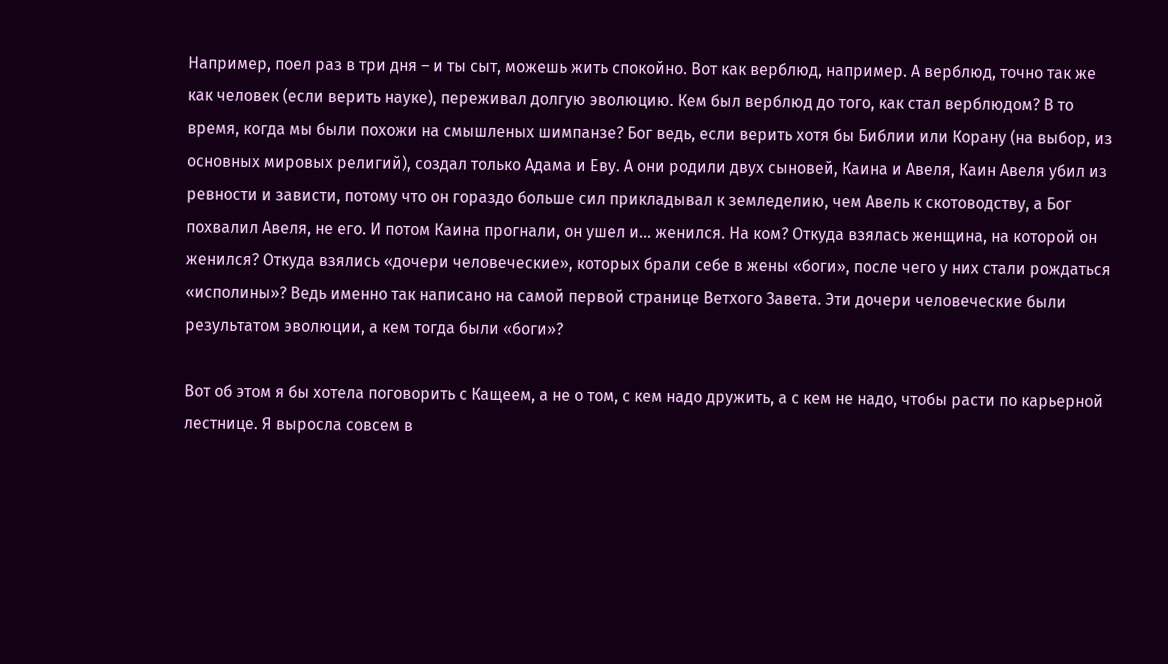Например, поел раз в три дня – и ты сыт, можешь жить спокойно. Вот как верблюд, например. А верблюд, точно так же как человек (если верить науке), переживал долгую эволюцию. Кем был верблюд до того, как стал верблюдом? В то время, когда мы были похожи на смышленых шимпанзе? Бог ведь, если верить хотя бы Библии или Корану (на выбор, из основных мировых религий), создал только Адама и Еву. А они родили двух сыновей, Каина и Авеля, Каин Авеля убил из ревности и зависти, потому что он гораздо больше сил прикладывал к земледелию, чем Авель к скотоводству, а Бог похвалил Авеля, не его. И потом Каина прогнали, он ушел и… женился. На ком? Откуда взялась женщина, на которой он женился? Откуда взялись «дочери человеческие», которых брали себе в жены «боги», после чего у них стали рождаться «исполины»? Ведь именно так написано на самой первой странице Ветхого Завета. Эти дочери человеческие были результатом эволюции, а кем тогда были «боги»?

Вот об этом я бы хотела поговорить с Кащеем, а не о том, с кем надо дружить, а с кем не надо, чтобы расти по карьерной лестнице. Я выросла совсем в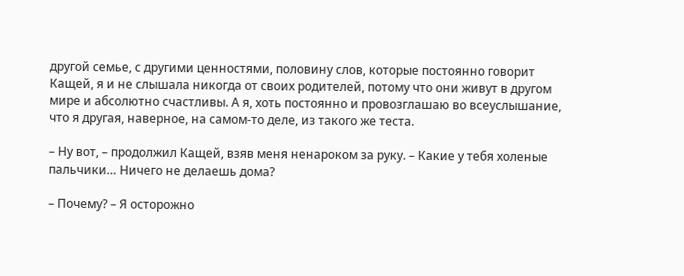другой семье, с другими ценностями, половину слов, которые постоянно говорит Кащей, я и не слышала никогда от своих родителей, потому что они живут в другом мире и абсолютно счастливы. А я, хоть постоянно и провозглашаю во всеуслышание, что я другая, наверное, на самом-то деле, из такого же теста.

– Ну вот, – продолжил Кащей, взяв меня ненароком за руку. – Какие у тебя холеные пальчики… Ничего не делаешь дома?

– Почему? – Я осторожно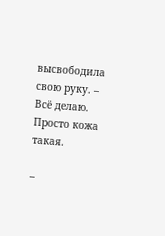высвободила свою руку. – Всё делаю. Просто кожа такая.

–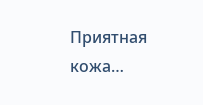Приятная кожа…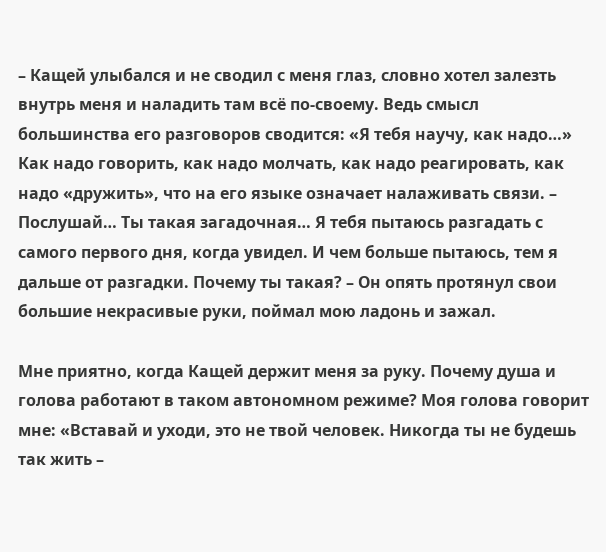– Кащей улыбался и не сводил с меня глаз, словно хотел залезть внутрь меня и наладить там всё по-своему. Ведь смысл большинства его разговоров сводится: «Я тебя научу, как надо…» Как надо говорить, как надо молчать, как надо реагировать, как надо «дружить», что на его языке означает налаживать связи. – Послушай… Ты такая загадочная… Я тебя пытаюсь разгадать с самого первого дня, когда увидел. И чем больше пытаюсь, тем я дальше от разгадки. Почему ты такая? – Он опять протянул свои большие некрасивые руки, поймал мою ладонь и зажал.

Мне приятно, когда Кащей держит меня за руку. Почему душа и голова работают в таком автономном режиме? Моя голова говорит мне: «Вставай и уходи, это не твой человек. Никогда ты не будешь так жить –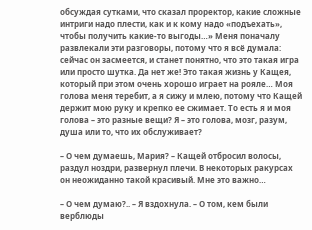обсуждая сутками, что сказал проректор, какие сложные интриги надо плести, как и к кому надо «подъехать», чтобы получить какие-то выгоды…» Меня поначалу развлекали эти разговоры, потому что я всё думала: сейчас он засмеется, и станет понятно, что это такая игра или просто шутка. Да нет же! Это такая жизнь у Кащея, который при этом очень хорошо играет на рояле… Моя голова меня теребит, а я сижу и млею, потому что Кащей держит мою руку и крепко ее сжимает. То есть я и моя голова – это разные вещи? Я – это голова, мозг, разум, душа или то, что их обслуживает?

– О чем думаешь, Мария? – Кащей отбросил волосы, раздул ноздри, развернул плечи. В некоторых ракурсах он неожиданно такой красивый. Мне это важно…

– О чем думаю?.. – Я вздохнула. – О том, кем были верблюды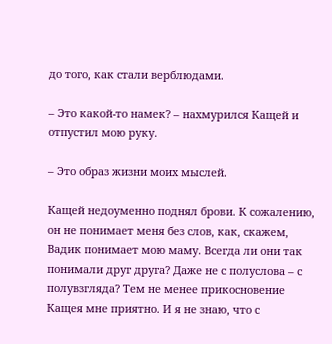до того, как стали верблюдами.

– Это какой-то намек? – нахмурился Кащей и отпустил мою руку.

– Это образ жизни моих мыслей.

Кащей недоуменно поднял брови. К сожалению, он не понимает меня без слов, как, скажем, Вадик понимает мою маму. Всегда ли они так понимали друг друга? Даже не с полуслова – с полувзгляда? Тем не менее прикосновение Кащея мне приятно. И я не знаю, что с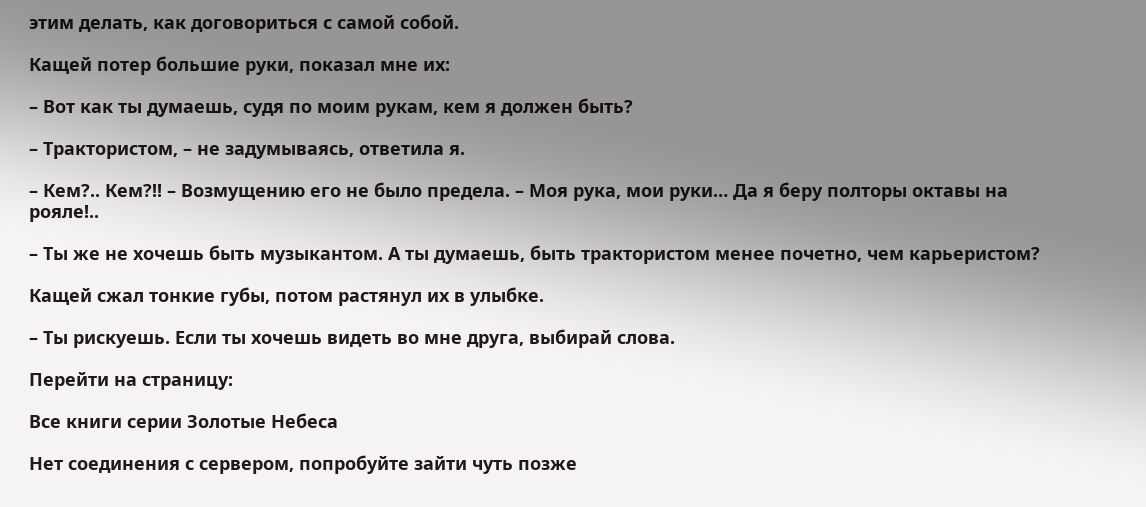этим делать, как договориться с самой собой.

Кащей потер большие руки, показал мне их:

– Вот как ты думаешь, судя по моим рукам, кем я должен быть?

– Трактористом, – не задумываясь, ответила я.

– Кем?.. Кем?!! – Возмущению его не было предела. – Моя рука, мои руки… Да я беру полторы октавы на рояле!..

– Ты же не хочешь быть музыкантом. А ты думаешь, быть трактористом менее почетно, чем карьеристом?

Кащей сжал тонкие губы, потом растянул их в улыбке.

– Ты рискуешь. Если ты хочешь видеть во мне друга, выбирай слова.

Перейти на страницу:

Все книги серии Золотые Небеса

Нет соединения с сервером, попробуйте зайти чуть позже